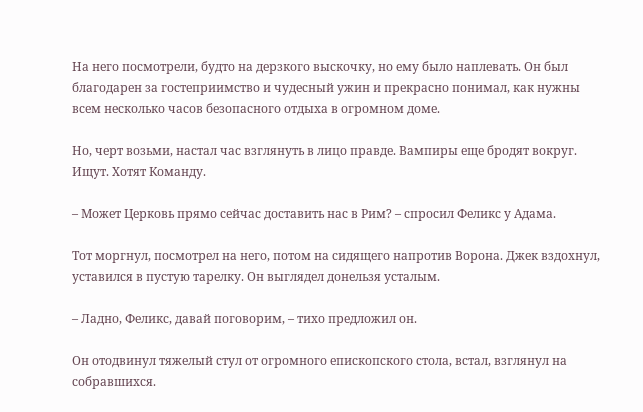На него посмотрели, будто на дерзкого выскочку, но ему было наплевать. Он был благодарен за гостеприимство и чудесный ужин и прекрасно понимал, как нужны всем несколько часов безопасного отдыха в огромном доме.

Но, черт возьми, настал час взглянуть в лицо правде. Вампиры еще бродят вокруг. Ищут. Хотят Команду.

– Может Церковь прямо сейчас доставить нас в Рим? – спросил Феликс у Адама.

Тот моргнул, посмотрел на него, потом на сидящего напротив Ворона. Джек вздохнул, уставился в пустую тарелку. Он выглядел донельзя усталым.

– Ладно, Феликс, давай поговорим, – тихо предложил он.

Он отодвинул тяжелый стул от огромного епископского стола, встал, взглянул на собравшихся.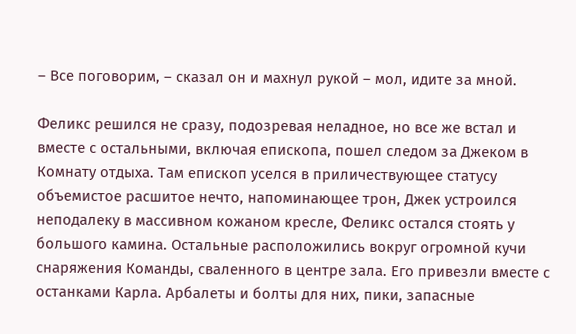– Все поговорим, – сказал он и махнул рукой – мол, идите за мной.

Феликс решился не сразу, подозревая неладное, но все же встал и вместе с остальными, включая епископа, пошел следом за Джеком в Комнату отдыха. Там епископ уселся в приличествующее статусу объемистое расшитое нечто, напоминающее трон, Джек устроился неподалеку в массивном кожаном кресле, Феликс остался стоять у большого камина. Остальные расположились вокруг огромной кучи снаряжения Команды, сваленного в центре зала. Его привезли вместе с останками Карла. Арбалеты и болты для них, пики, запасные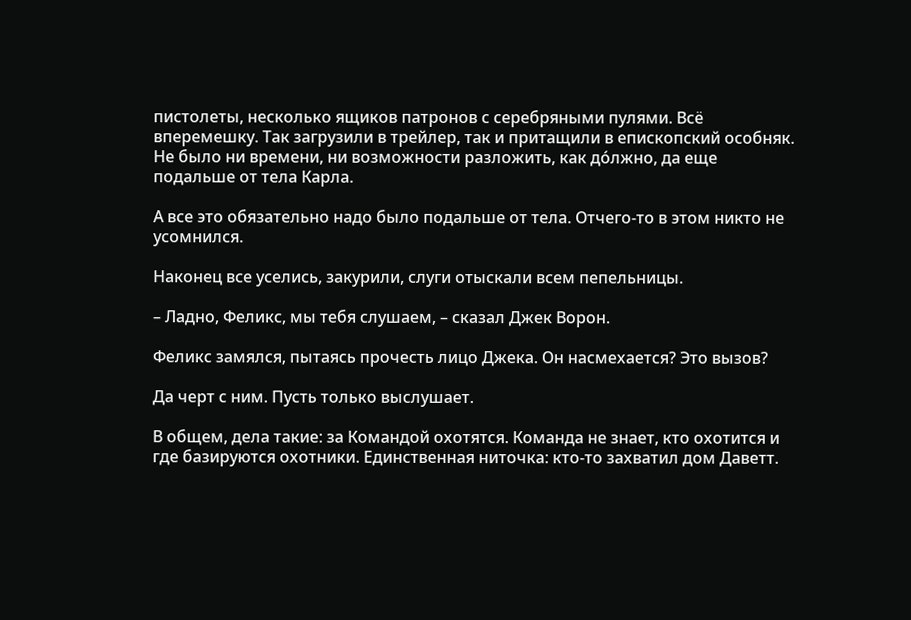пистолеты, несколько ящиков патронов с серебряными пулями. Всё вперемешку. Так загрузили в трейлер, так и притащили в епископский особняк. Не было ни времени, ни возможности разложить, как до́лжно, да еще подальше от тела Карла.

А все это обязательно надо было подальше от тела. Отчего-то в этом никто не усомнился.

Наконец все уселись, закурили, слуги отыскали всем пепельницы.

– Ладно, Феликс, мы тебя слушаем, – сказал Джек Ворон.

Феликс замялся, пытаясь прочесть лицо Джека. Он насмехается? Это вызов?

Да черт с ним. Пусть только выслушает.

В общем, дела такие: за Командой охотятся. Команда не знает, кто охотится и где базируются охотники. Единственная ниточка: кто-то захватил дом Даветт.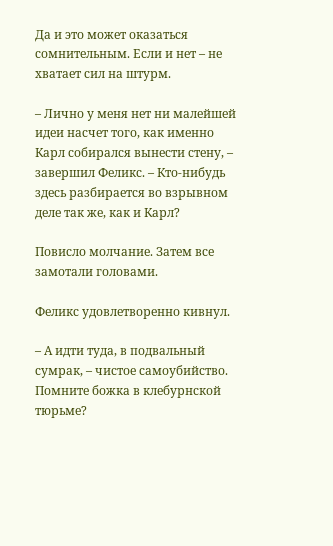Да и это может оказаться сомнительным. Если и нет – не хватает сил на штурм.

– Лично у меня нет ни малейшей идеи насчет того, как именно Карл собирался вынести стену, – завершил Феликс. – Кто-нибудь здесь разбирается во взрывном деле так же, как и Карл?

Повисло молчание. Затем все замотали головами.

Феликс удовлетворенно кивнул.

– А идти туда, в подвальный сумрак, – чистое самоубийство. Помните божка в клебурнской тюрьме?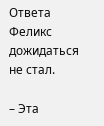Ответа Феликс дожидаться не стал.

– Эта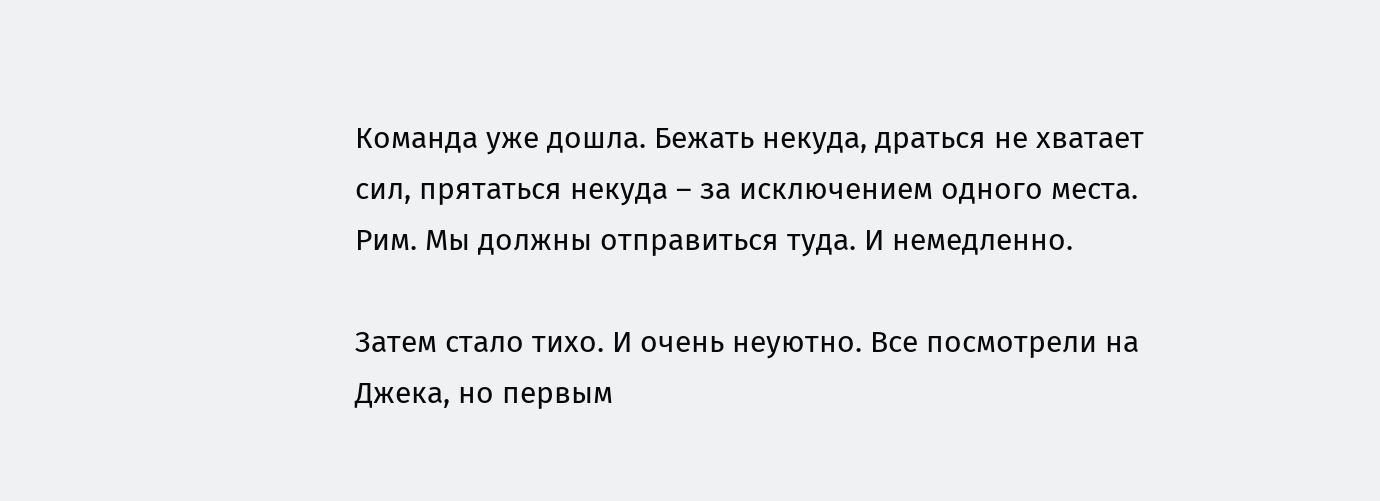Команда уже дошла. Бежать некуда, драться не хватает сил, прятаться некуда – за исключением одного места. Рим. Мы должны отправиться туда. И немедленно.

Затем стало тихо. И очень неуютно. Все посмотрели на Джека, но первым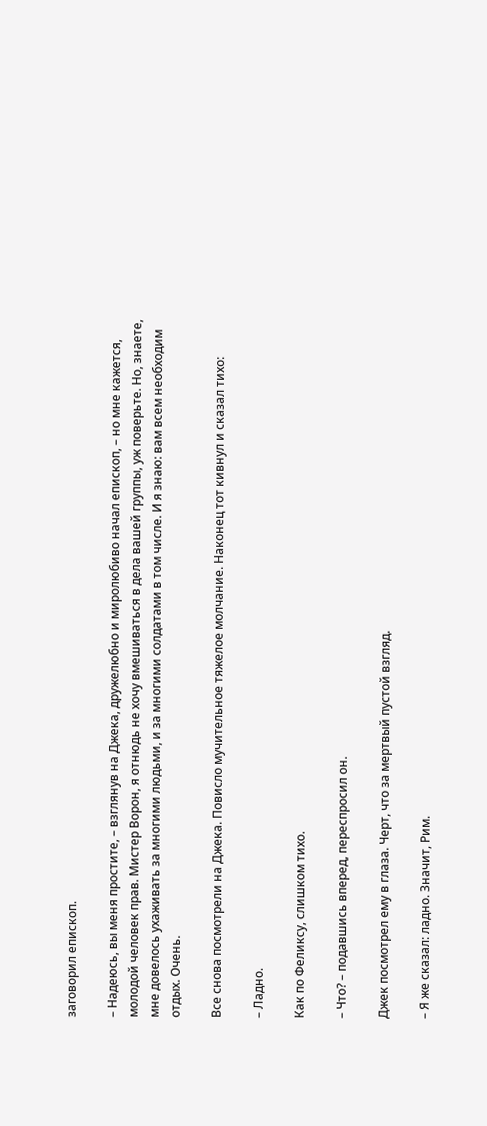заговорил епископ.

– Надеюсь, вы меня простите, – взглянув на Джека, дружелюбно и миролюбиво начал епископ, – но мне кажется, молодой человек прав. Мистер Ворон, я отнюдь не хочу вмешиваться в дела вашей группы, уж поверьте. Но, знаете, мне довелось ухаживать за многими людьми, и за многими солдатами в том числе. И я знаю: вам всем необходим отдых. Очень.

Все снова посмотрели на Джека. Повисло мучительное тяжелое молчание. Наконец тот кивнул и сказал тихо:

– Ладно.

Как по Феликсу, слишком тихо.

– Что? – подавшись вперед, переспросил он.

Джек посмотрел ему в глаза. Черт, что за мертвый пустой взгляд.

– Я же сказал: ладно. Значит, Рим.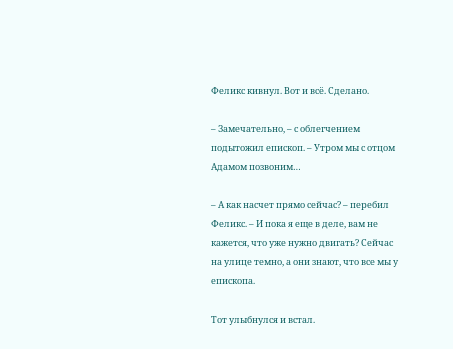Феликс кивнул. Вот и всё. Сделано.

– Замечательно, – с облегчением подытожил епископ. – Утром мы с отцом Адамом позвоним…

– А как насчет прямо сейчас? – перебил Феликс. – И пока я еще в деле, вам не кажется, что уже нужно двигать? Сейчас на улице темно, а они знают, что все мы у епископа.

Тот улыбнулся и встал.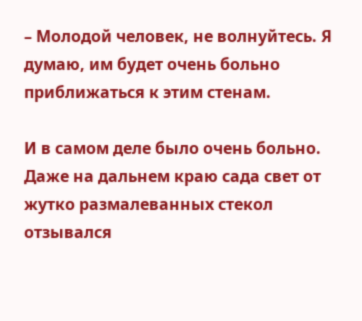– Молодой человек, не волнуйтесь. Я думаю, им будет очень больно приближаться к этим стенам.

И в самом деле было очень больно. Даже на дальнем краю сада свет от жутко размалеванных стекол отзывался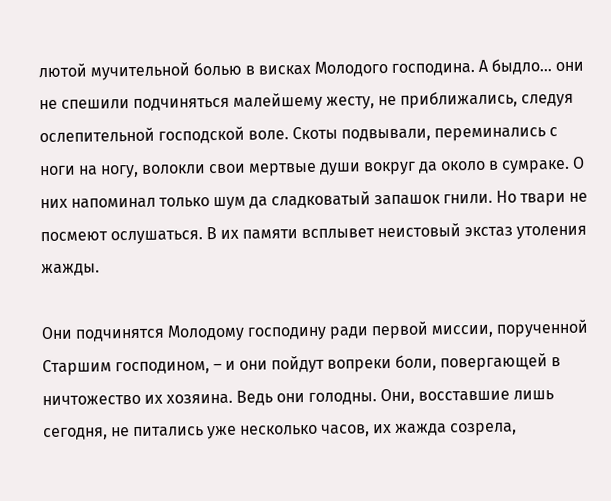лютой мучительной болью в висках Молодого господина. А быдло… они не спешили подчиняться малейшему жесту, не приближались, следуя ослепительной господской воле. Скоты подвывали, переминались с ноги на ногу, волокли свои мертвые души вокруг да около в сумраке. О них напоминал только шум да сладковатый запашок гнили. Но твари не посмеют ослушаться. В их памяти всплывет неистовый экстаз утоления жажды.

Они подчинятся Молодому господину ради первой миссии, порученной Старшим господином, – и они пойдут вопреки боли, повергающей в ничтожество их хозяина. Ведь они голодны. Они, восставшие лишь сегодня, не питались уже несколько часов, их жажда созрела,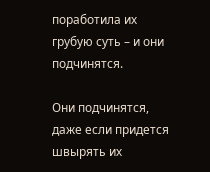поработила их грубую суть – и они подчинятся.

Они подчинятся, даже если придется швырять их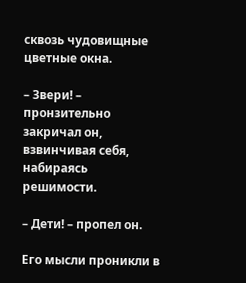сквозь чудовищные цветные окна.

– Звери! – пронзительно закричал он, взвинчивая себя, набираясь решимости.

– Дети! – пропел он.

Его мысли проникли в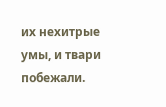их нехитрые умы, и твари побежали.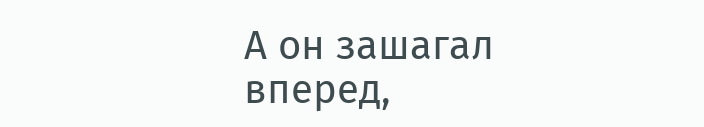А он зашагал вперед,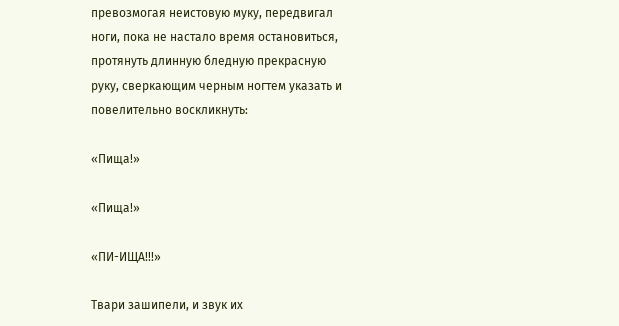превозмогая неистовую муку, передвигал ноги, пока не настало время остановиться, протянуть длинную бледную прекрасную руку, сверкающим черным ногтем указать и повелительно воскликнуть:

«Пища!»

«Пища!»

«ПИ-ИЩА!!!»

Твари зашипели, и звук их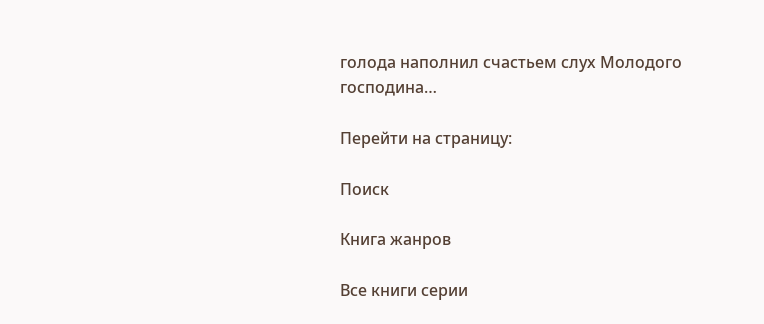голода наполнил счастьем слух Молодого господина…

Перейти на страницу:

Поиск

Книга жанров

Все книги серии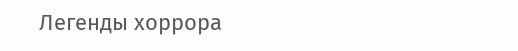Легенды хоррора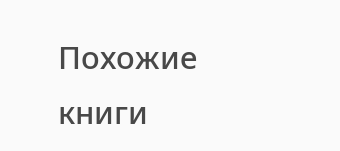Похожие книги